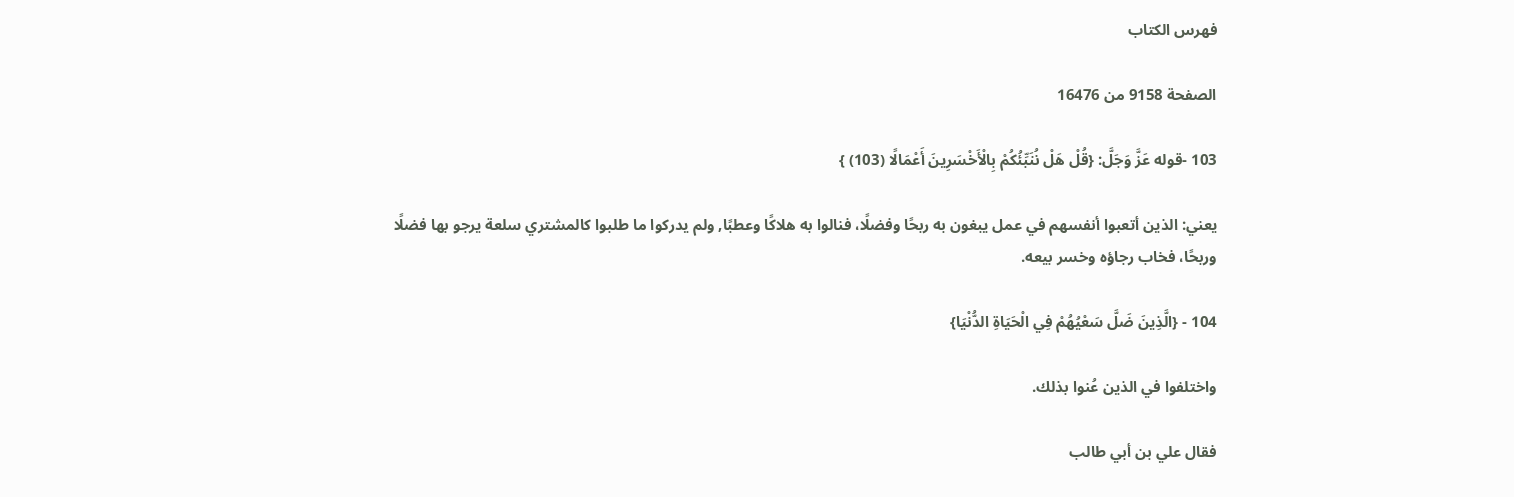فهرس الكتاب

الصفحة 9158 من 16476

103 -قوله عَزَّ وَجَلَّ: {قُلْ هَلْ نُنَبِّئُكُمْ بِالْأَخْسَرِينَ أَعْمَالًا (103) }

يعني: الذين أتعبوا أنفسهم في عمل يبغون به ربحًا وفضلًا، فنالوا به هلاكًا وعطبًا, ولم يدركوا ما طلبوا كالمشتري سلعة يرجو بها فضلًا وربحًا، فخاب رجاؤه وخسر بيعه.

104 - {الَّذِينَ ضَلَّ سَعْيُهُمْ فِي الْحَيَاةِ الدُّنْيَا}

واختلفوا في الذين عُنوا بذلك.

فقال علي بن أبي طالب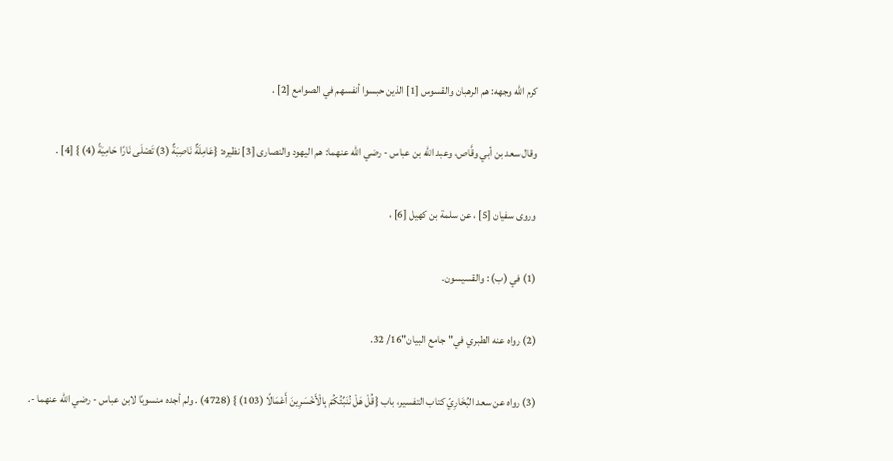كرم الله وجهه: هم الرهبان والقسوس [1] الذين حبسوا أنفسهم في الصوامع [2] .

وقال سعد بن أبي وقَّاص، وعبد الله بن عباس - رضي الله عنهما: هم اليهود والنصارى [3] نظيره: {عَامِلَةٌ نَاصِبَةٌ (3) تَصْلَى نَارًا حَامِيَةً (4) } [4] .

وروى سفيان [5] ، عن سلمة بن كهيل [6] ،

(1) في (ب) : والقسيسون.

(2) رواه عنه الطبري في"جامع البيان"16/ 32.

(3) رواه عن سعد البُخَارِيّ كتاب التفسير، باب {قُلْ هَلْ نُنَبِّئُكُمْ بِالْأَخْسَرِينَ أَعْمَالًا (103) } (4728) . ولم أجده منسوبًا لابن عباس - رضي الله عنهما -.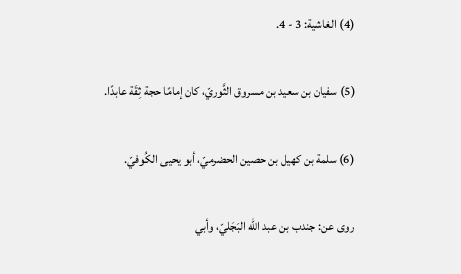(4) الغاشية: 3 - 4.

(5) سفيان بن سعيد بن مسروق الثَّوريّ، كان إمامًا حجة ثِقَة عابدًا.

(6) سلمة بن كهيل بن حصين الحضرميّ، أبو يحيى الكُوفيّ.

روى عن: جندب بن عبد الله البَجَليّ، وأبي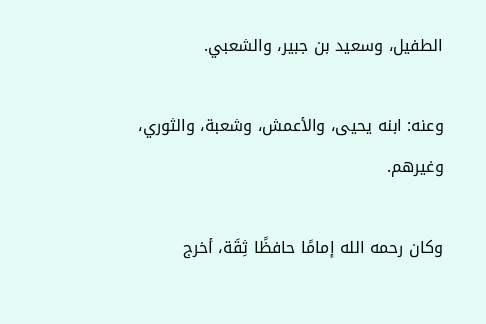الطفيل، وسعيد بن جبير، والشعبي.

وعنه: ابنه يحيى، والأعمش، وشعبة، والثوري، وغيرهم.

وكان رحمه الله إمامًا حافظًا ثِقَة، أخرج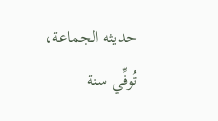حديثه الجماعة، تُوفِّي سنة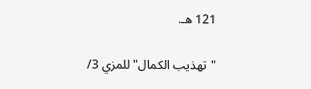121 هـ.

"تهذيب الكمال"للمزي 3/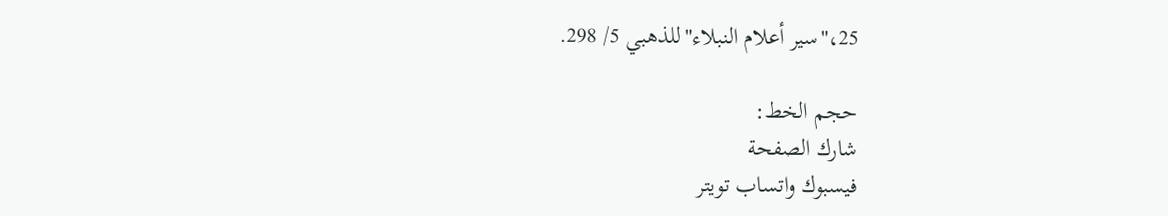25،"سير أعلام النبلاء"للذهبي 5/ 298.

حجم الخط:
شارك الصفحة
فيسبوك واتساب تويتر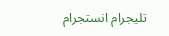تليجرام انستجرام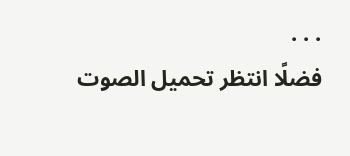. . .
فضلًا انتظر تحميل الصوت